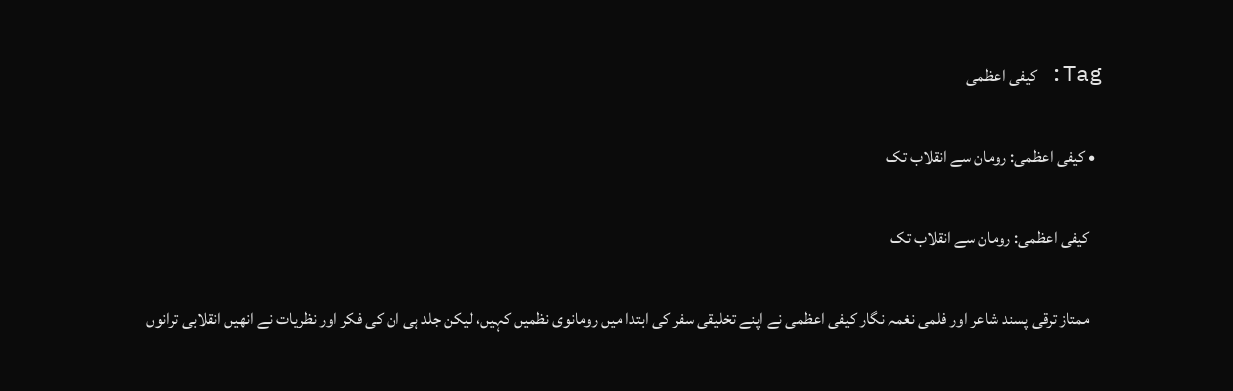Tag: کیفی اعظمی

  • کیفی اعظمی: رومان سے انقلاب تک

    کیفی اعظمی: رومان سے انقلاب تک

    ممتاز ترقی پسند شاعر اور فلمی نغمہ نگار کیفی اعظمی نے اپنے تخلیقی سفر کی ابتدا میں رومانوی نظمیں کہیں، لیکن جلد ہی ان کی فکر اور نظریات نے انھیں انقلابی ترانوں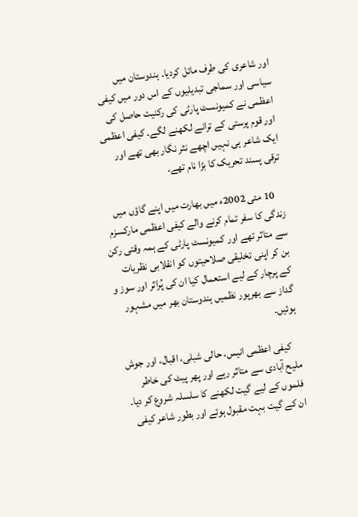اور شاعری کی طرف مائل کردیا۔ ہندوستان میں سیاسی اور سماجی تبدیلیوں کے اس دور میں کیفی اعظمی نے کمیونسٹ پارٹی کی رکنیت حاصل کی اور قوم پرستی کے ترانے لکھنے لگے۔ کیفی اعظمی ایک شاعر ہی نہیں اچھے نثر نگار بھی تھے اور ترقی پسند تحریک کا بڑا نام تھے۔

    10 مئی 2002ء میں بھارت میں اپنے گاؤں میں زندگی کا سفر تمام کرنے والے کیفی اعظمی مارکسزم سے متاثر تھے اور کمیونسٹ پارٹی کے ہمہ وقتی رکن بن کر اپنی تخلیقی صلاحیتوں کو انقلابی نظریات کے پرچار کے لیے استعمال کیا ان کی پُراثر اور سوز و گداز سے بھرپور نظمیں ہندوستان بھر میں مشہور ہوئیں۔

    کیفی اعظمی انیس، حالی شبلی، اقبال، اور جوش ملیح آبادی سے متاثر رہے اور پھر پیٹ کی خاطر فلموں کے لیے گیت لکھنے کا سلسلہ شروع کر دیا۔ ان کے گیت بہت مقبول ہوئے اور بطور شاعر کیفی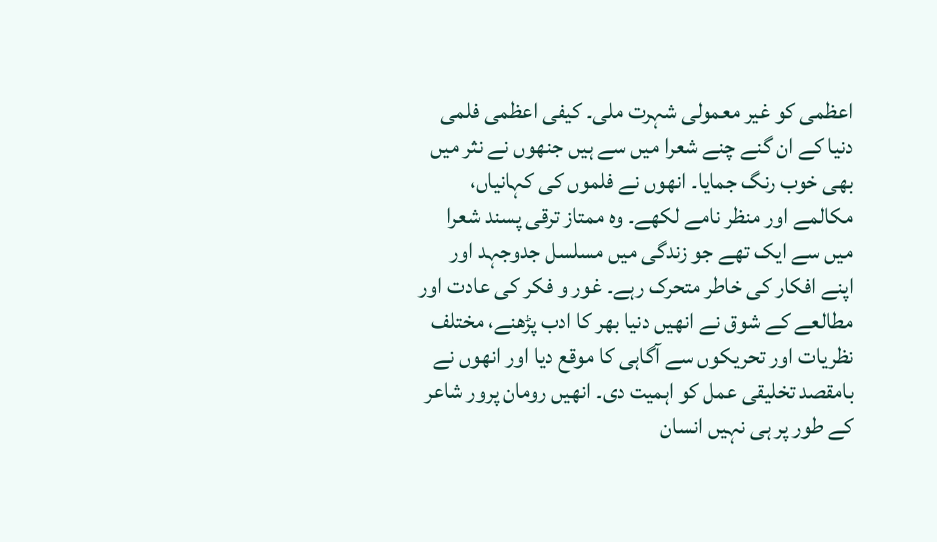اعظمی کو غیر معمولی شہرت ملی۔ کیفی اعظمی فلمی دنیا کے ان گنے چنے شعرا میں سے ہیں جنھوں نے نثر میں بھی خوب رنگ جمایا۔ انھوں نے فلموں کی کہانیاں، مکالمے اور منظر نامے لکھے۔ وہ ممتاز ترقی پسند شعرا میں سے ایک تھے جو زندگی میں مسلسل جدوجہد اور اپنے افکار کی خاطر متحرک رہے۔ غور و فکر کی عادت اور مطالعے کے شوق نے انھیں دنیا بھر کا ادب پڑھنے، مختلف نظریات اور تحریکوں سے آگاہی کا موقع دیا اور انھوں نے بامقصد تخلیقی عمل کو اہمیت دی۔ انھیں رومان پرور شاعر کے طور پر ہی نہیں انسان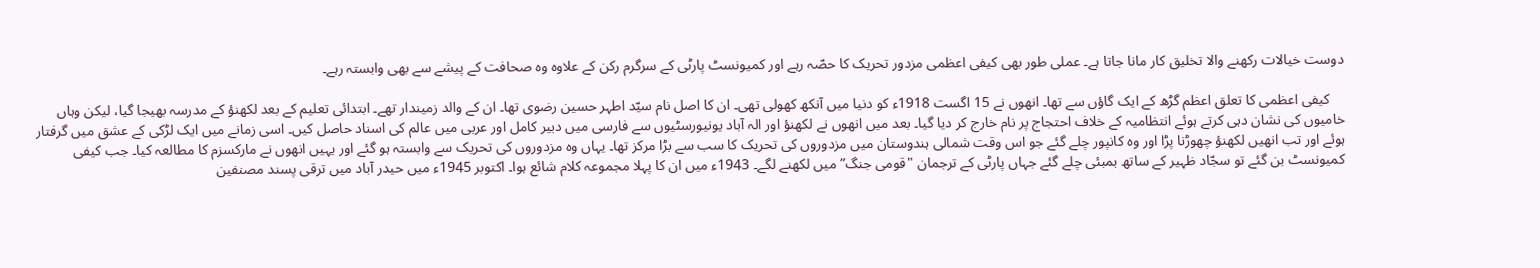دوست خیالات رکھنے والا تخلیق کار مانا جاتا ہے۔ عملی طور بھی کیفی اعظمی مزدور تحریک کا حصّہ رہے اور کمیونسٹ پارٹی کے سرگرم رکن کے علاوہ وہ صحافت کے پیشے سے بھی وابستہ رہے۔

    کیفی اعظمی کا تعلق اعظم گڑھ کے ایک گاؤں سے تھا۔ انھوں نے 15 اگست 1918ء کو دنیا میں آنکھ کھولی تھی۔ ان کا اصل نام سیّد اطہر حسین رضوی تھا۔ ان کے والد زمیندار تھے۔ ابتدائی تعلیم کے بعد لکھنؤ کے مدرسہ بھیجا گیا، لیکن وہاں خامیوں کی نشان دہی کرتے ہوئے انتظامیہ کے خلاف احتجاج پر نام خارج کر دیا گیا۔ بعد میں‌ انھوں نے لکھنؤ اور الہ آباد یونیورسٹیوں سے فارسی میں دبیر کامل اور عربی میں عالم کی اسناد حاصل کیں۔ اسی زمانے میں ایک لڑکی کے عشق میں گرفتار ہوئے اور تب انھیں لکھنؤ چھوڑنا پڑا اور وہ کانپور چلے گئے جو اس وقت شمالی ہندوستان میں مزدوروں کی تحریک کا سب سے بڑا مرکز تھا۔ یہاں وہ مزدوروں کی تحریک سے وابستہ ہو گئے اور یہیں انھوں نے مارکسزم کا مطالعہ کیا۔ جب کیفی کمیونسٹ بن گئے تو سجّاد ظہیر کے ساتھ بمبئی چلے گئے جہاں پارٹی کے ترجمان "قومی جنگ” میں لکھنے لگے۔ 1943ء میں ان کا پہلا مجموعہ کلام شائع ہوا۔ اکتوبر 1945ء میں حیدر آباد میں ترقی پسند مصنفین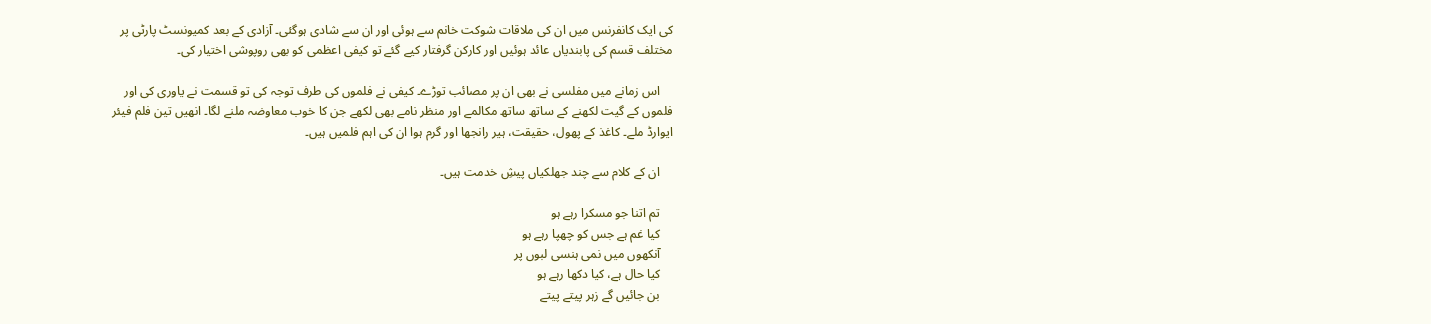کی ایک کانفرنس میں ان کی ملاقات شوکت خانم سے ہوئی اور ان سے شادی ہوگئی۔ آزادی کے بعد کمیونسٹ پارٹی پر مختلف قسم کی پابندیاں عائد ہوئیں اور کارکن گرفتار کیے گئے تو کیفی اعظمی کو بھی روپوشی اختیار کی۔

    اس زمانے میں‌ مفلسی نے بھی ان پر مصائب توڑے۔ کیفی نے فلموں کی طرف توجہ کی تو قسمت نے یاوری کی اور فلموں کے گیت لکھنے کے ساتھ ساتھ مکالمے اور منظر نامے بھی لکھے جن کا خوب معاوضہ ملنے لگا۔ انھیں تین فلم فیئر ایوارڈ ملے۔ کاغذ کے پھول، حقیقت، ہیر رانجھا اور گرم ہوا ان کی اہم فلمیں ہیں۔

    ان کے کلام سے چند جھلکیاں پیشِ خدمت ہیں۔

    تم اتنا جو مسکرا رہے ہو
    کیا غم ہے جس کو چھپا رہے ہو
    آنکھوں میں نمی ہنسی لبوں پر
    کیا حال ہے، کیا دکھا رہے ہو
    بن جائیں گے زہر پیتے پیتے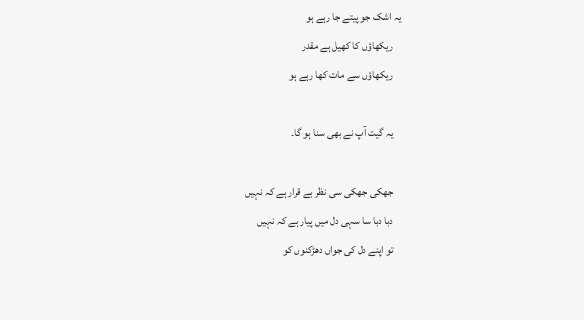یہ اشک جو پیتے جا رہے ہو
    ریکھاؤں کا کھیل ہے مقدر
    ریکھاؤں سے مات کھا رہے ہو

    یہ گیت آپ نے بھی سنا ہو گا۔

    جھکی جھکی سی نظر بے قرار ہے کہ نہیں
    دبا دبا سا سہی دل میں پیار ہے کہ نہیں
    تو اپنے دل کی جواں دھڑکنوں کو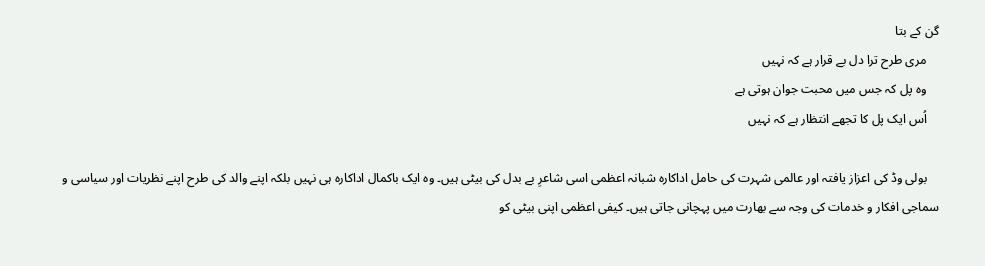گن کے بتا
    مری طرح ترا دل بے قرار ہے کہ نہیں
    وہ پل کہ جس میں محبت جوان ہوتی ہے
    اُس ایک پل کا تجھے انتظار ہے کہ نہیں

    بولی وڈ کی اعزاز یافتہ اور عالمی شہرت کی حامل اداکارہ شبانہ اعظمی اسی شاعرِ بے بدل کی بیٹی ہیں۔ وہ ایک باکمال اداکارہ ہی نہیں بلکہ اپنے والد کی طرح اپنے نظریات اور سیاسی و سماجی افکار و خدمات کی وجہ سے بھارت میں پہچانی جاتی ہیں۔ کیفی اعظمی اپنی بیٹی کو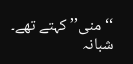‘‘منی’’ کہتے تھے۔ شبانہ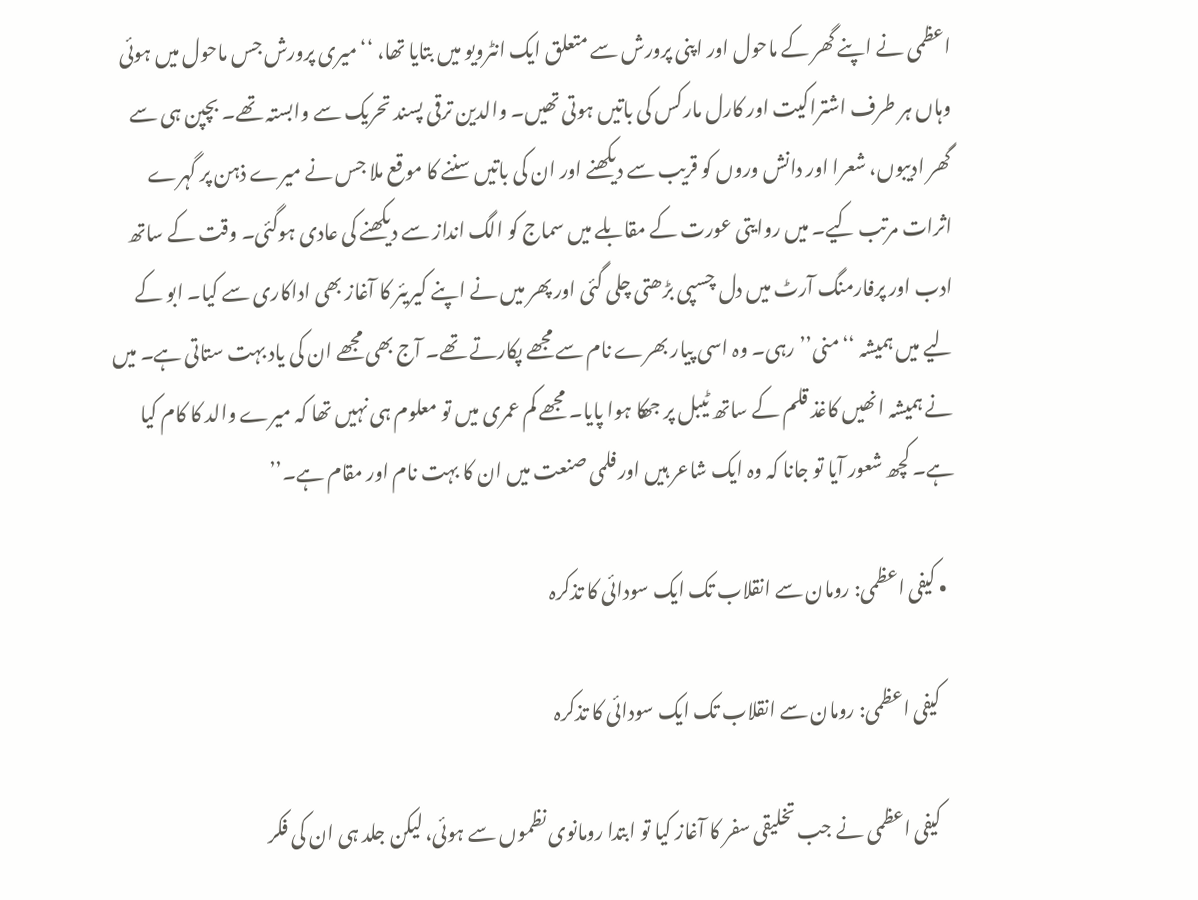اعظمی نے اپنے گھر کے ماحول اور اپنی پرورش سے متعلق ایک انٹرویو میں بتایا تھا، ‘‘میری پرورش جس ماحول میں ہوئی وہاں ہر طرف اشتراکیت اور کارل مارکس کی باتیں ہوتی تھیں۔ والدین ترقی پسند تحریک سے وابستہ تھے۔ بچپن ہی سے گھر ادیبوں، شعرا اور دانش وروں کو قریب سے دیکھنے اور ان کی باتیں سننے کا موقع ملا جس نے میرے ذہن پر گہرے اثرات مرتب کیے۔ میں روایتی عورت کے مقابلے میں سماج کو الگ انداز سے دیکھنے کی عادی ہوگئی۔ وقت کے ساتھ ادب اور پرفارمنگ آرٹ میں دل چسپی بڑھتی چلی گئی اور پھر میں نے اپنے کیریئر کا آغاز بھی اداکاری سے کیا۔ ابو کے لیے میں ہمیشہ ‘‘منی’’ رہی۔ وہ اسی پیار بھرے نام سے مجھے پکارتے تھے۔ آج بھی مجھے ان کی یاد بہت ستاتی ہے۔ میں نے ہمیشہ انھیں کاغذ قلم کے ساتھ ٹیبل پر جھکا ہوا پایا۔ مجھے کم عمری میں تو معلوم ہی نہیں تھا کہ میرے والد کا کام کیا ہے۔ کچھ شعور آیا تو جانا کہ وہ ایک شاعر ہیں اور فلمی صنعت میں ان کا بہت نام اور مقام ہے۔’’

  • کیفی اعظمی: رومان سے انقلاب تک ایک سودائی کا تذکرہ

    کیفی اعظمی: رومان سے انقلاب تک ایک سودائی کا تذکرہ

    کیفی اعظمی نے جب تخلیقی سفر کا آغاز کیا تو ابتدا رومانوی نظموں سے ہوئی، لیکن جلد ہی ان کی فکر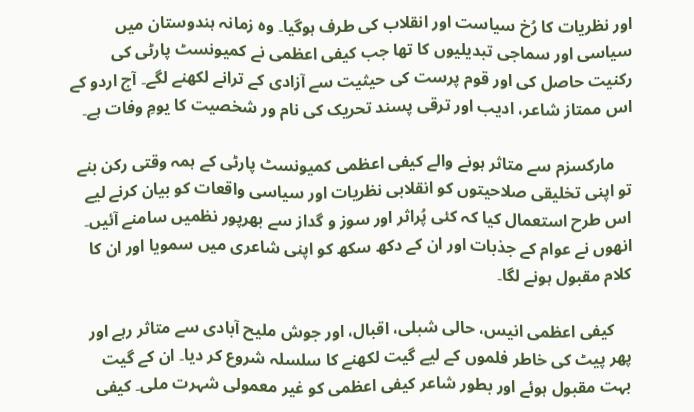اور نظریات کا رُخ سیاست اور انقلاب کی طرف ہوگیا۔ وہ زمانہ ہندوستان میں سیاسی اور سماجی تبدیلیوں کا تھا جب کیفی اعظمی نے کمیونسٹ پارٹی کی رکنیت حاصل کی اور قوم پرست کی حیثیت سے آزادی کے ترانے لکھنے لگے۔ آج اردو کے اس ممتاز شاعر، ادیب اور ترقی پسند تحریک کی نام ور شخصیت کا یومِ وفات ہے۔

    مارکسزم سے متاثر ہونے والے کیفی اعظمی کمیونسٹ پارٹی کے ہمہ وقتی رکن بنے تو اپنی تخلیقی صلاحیتوں کو انقلابی نظریات اور سیاسی واقعات کو بیان کرنے لیے اس طرح استعمال کیا کہ کئی پُراثر اور سوز و گداز سے بھرپور نظمیں سامنے آئیں۔ انھوں نے عوام کے جذبات اور ان کے دکھ سکھ کو اپنی شاعری میں سمویا اور ان کا کلام مقبول ہونے لگا۔

    کیفی اعظمی انیس، حالی شبلی، اقبال، اور جوش ملیح آبادی سے متاثر رہے اور پھر پیٹ کی خاطر فلموں کے لیے گیت لکھنے کا سلسلہ شروع کر دیا۔ ان کے گیت بہت مقبول ہوئے اور بطور شاعر کیفی اعظمی کو غیر معمولی شہرت ملی۔ کیفی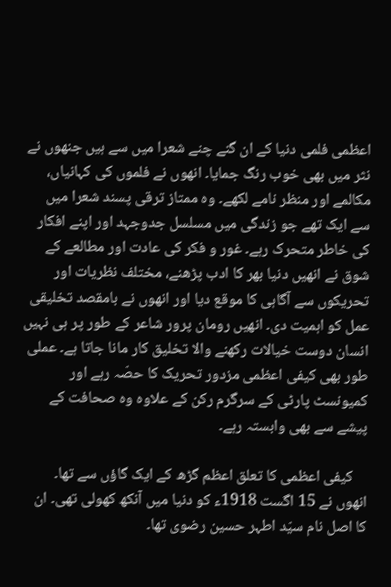اعظمی فلمی دنیا کے ان گنے چنے شعرا میں سے ہیں جنھوں نے نثر میں بھی خوب رنگ جمایا۔ انھوں نے فلموں کی کہانیاں، مکالمے اور منظر نامے لکھے۔ وہ ممتاز ترقی پسند شعرا میں سے ایک تھے جو زندگی میں مسلسل جدوجہد اور اپنے افکار کی خاطر متحرک رہے۔ غور و فکر کی عادت اور مطالعے کے شوق نے انھیں دنیا بھر کا ادب پڑھنے، مختلف نظریات اور تحریکوں سے آگاہی کا موقع دیا اور انھوں نے بامقصد تخلیقی عمل کو اہمیت دی۔ انھیں رومان پرور شاعر کے طور پر ہی نہیں انسان دوست خیالات رکھنے والا تخلیق کار مانا جاتا ہے۔ عملی طور بھی کیفی اعظمی مزدور تحریک کا حصّہ رہے اور کمیونسٹ پارٹی کے سرگرم رکن کے علاوہ وہ صحافت کے پیشے سے بھی وابستہ رہے۔

    کیفی اعظمی کا تعلق اعظم گڑھ کے ایک گاؤں سے تھا۔ انھوں نے 15 اگست 1918ء کو دنیا میں آنکھ کھولی تھی۔ ان کا اصل نام سیّد اطہر حسین رضوی تھا۔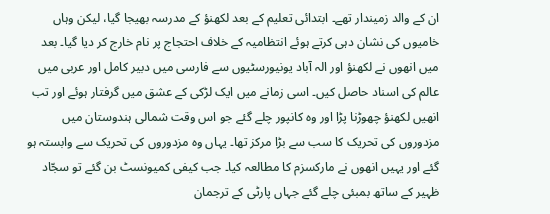ان کے والد زمیندار تھے۔ ابتدائی تعلیم کے بعد لکھنؤ کے مدرسہ بھیجا گیا، لیکن وہاں خامیوں کی نشان دہی کرتے ہوئے انتظامیہ کے خلاف احتجاج پر نام خارج کر دیا گیا۔ بعد میں‌ انھوں نے لکھنؤ اور الہ آباد یونیورسٹیوں سے فارسی میں دبیر کامل اور عربی میں عالم کی اسناد حاصل کیں۔ اسی زمانے میں ایک لڑکی کے عشق میں گرفتار ہوئے اور تب انھیں لکھنؤ چھوڑنا پڑا اور وہ کانپور چلے گئے جو اس وقت شمالی ہندوستان میں مزدوروں کی تحریک کا سب سے بڑا مرکز تھا۔ یہاں وہ مزدوروں کی تحریک سے وابستہ ہو گئے اور یہیں انھوں نے مارکسزم کا مطالعہ کیا۔ جب کیفی کمیونسٹ بن گئے تو سجّاد ظہیر کے ساتھ بمبئی چلے گئے جہاں پارٹی کے ترجمان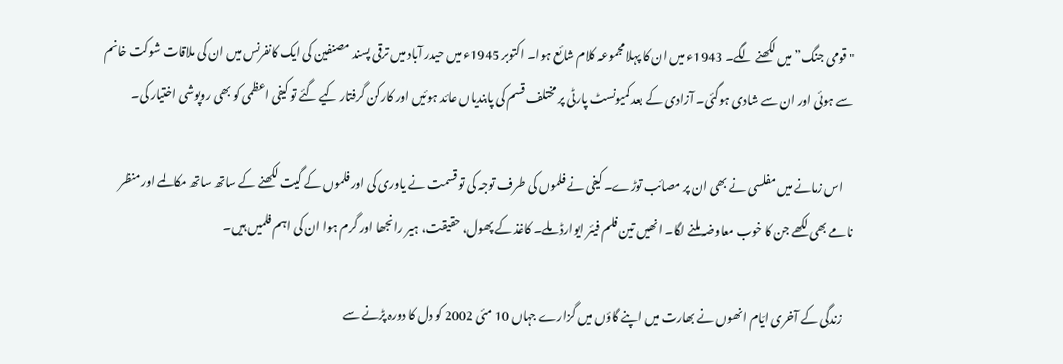"قومی جنگ” میں لکھنے لگے۔ 1943ء میں ان کا پہلا مجموعہ کلام شائع ہوا۔ اکتوبر 1945ء میں حیدر آباد میں ترقی پسند مصنفین کی ایک کانفرنس میں ان کی ملاقات شوکت خانم سے ہوئی اور ان سے شادی ہوگئی۔ آزادی کے بعد کمیونسٹ پارٹی پر مختلف قسم کی پابندیاں عائد ہوئیں اور کارکن گرفتار کیے گئے تو کیفی اعظمی کو بھی روپوشی اختیار کی۔

    اس زمانے میں‌ مفلسی نے بھی ان پر مصائب توڑے۔ کیفی نے فلموں کی طرف توجہ کی تو قسمت نے یاوری کی اور فلموں کے گیت لکھنے کے ساتھ ساتھ مکالمے اور منظر نامے بھی لکھے جن کا خوب معاوضہ ملنے لگا۔ انھیں تین فلم فیئر ایوارڈ ملے۔ کاغذ کے پھول، حقیقت، ہیر رانجھا اور گرم ہوا ان کی اہم فلمیں ہیں۔

    زندگی کے آخری ایّام انھوں نے بھارت میں اپنے گاؤں میں گزارے جہاں 10 مئی 2002 کو دل کا دورہ پڑنے سے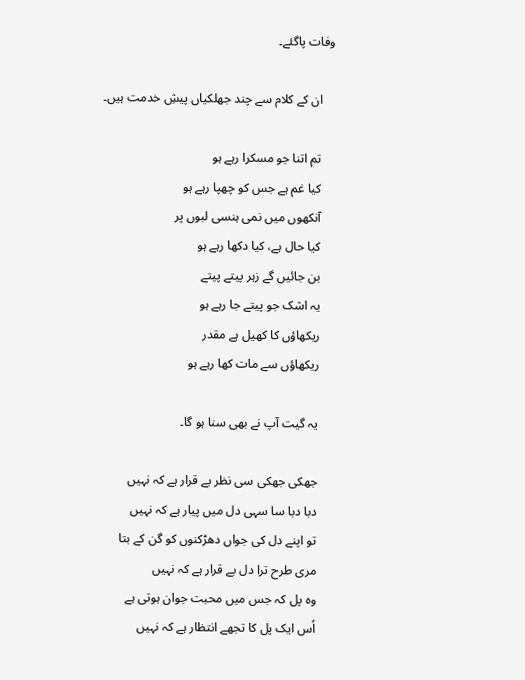وفات پاگئے۔

    ان کے کلام سے چند جھلکیاں پیشِ خدمت ہیں۔

    تم اتنا جو مسکرا رہے ہو
    کیا غم ہے جس کو چھپا رہے ہو
    آنکھوں میں نمی ہنسی لبوں پر
    کیا حال ہے، کیا دکھا رہے ہو
    بن جائیں گے زہر پیتے پیتے
    یہ اشک جو پیتے جا رہے ہو
    ریکھاؤں کا کھیل ہے مقدر
    ریکھاؤں سے مات کھا رہے ہو

    یہ گیت آپ نے بھی سنا ہو گا۔

    جھکی جھکی سی نظر بے قرار ہے کہ نہیں
    دبا دبا سا سہی دل میں پیار ہے کہ نہیں
    تو اپنے دل کی جواں دھڑکنوں کو گن کے بتا
    مری طرح ترا دل بے قرار ہے کہ نہیں
    وہ پل کہ جس میں محبت جوان ہوتی ہے
    اُس ایک پل کا تجھے انتظار ہے کہ نہیں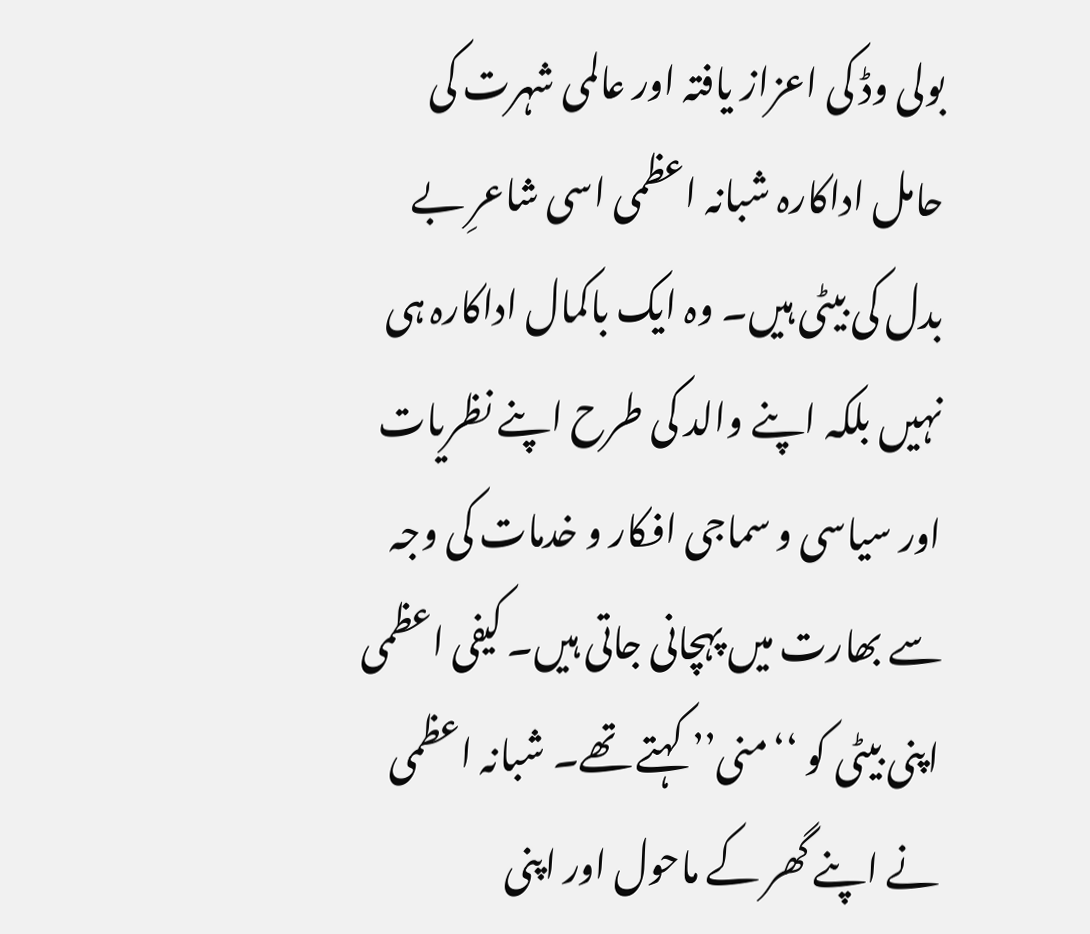بولی وڈ کی اعزاز یافتہ اور عالمی شہرت کی حامل اداکارہ شبانہ اعظمی اسی شاعرِ بے بدل کی بیٹی ہیں۔ وہ ایک باکمال اداکارہ ہی نہیں بلکہ اپنے والد کی طرح اپنے نظریات اور سیاسی و سماجی افکار و خدمات کی وجہ سے بھارت میں پہچانی جاتی ہیں۔ کیفی اعظمی اپنی بیٹی کو ‘‘منی’’ کہتے تھے۔ شبانہ اعظمی نے اپنے گھر کے ماحول اور اپنی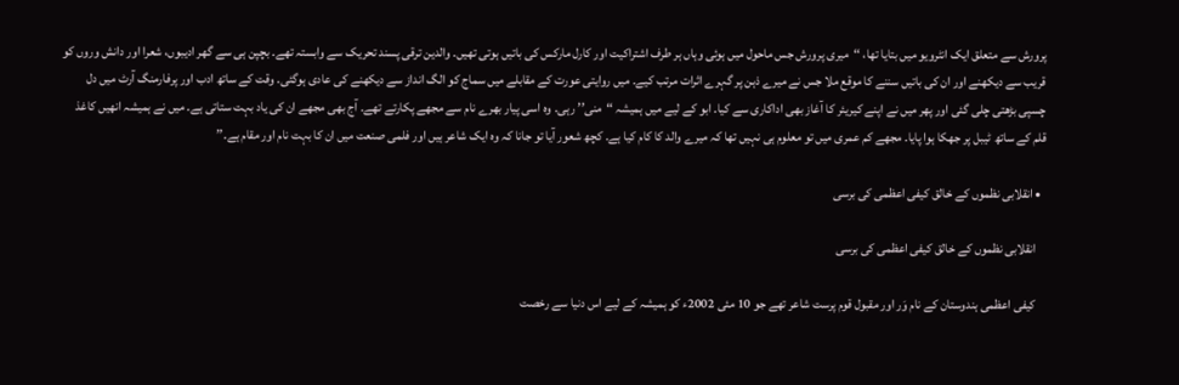پرورش سے متعلق ایک انٹرویو میں بتایا تھا، ‘‘میری پرورش جس ماحول میں ہوئی وہاں ہر طرف اشتراکیت اور کارل مارکس کی باتیں ہوتی تھیں۔ والدین ترقی پسند تحریک سے وابستہ تھے۔ بچپن ہی سے گھر ادیبوں، شعرا اور دانش وروں کو قریب سے دیکھنے اور ان کی باتیں سننے کا موقع ملا جس نے میرے ذہن پر گہرے اثرات مرتب کیے۔ میں روایتی عورت کے مقابلے میں سماج کو الگ انداز سے دیکھنے کی عادی ہوگئی۔ وقت کے ساتھ ادب اور پرفارمنگ آرٹ میں دل چسپی بڑھتی چلی گئی اور پھر میں نے اپنے کیریئر کا آغاز بھی اداکاری سے کیا۔ ابو کے لیے میں ہمیشہ ‘‘منی’’ رہی۔ وہ اسی پیار بھرے نام سے مجھے پکارتے تھے۔ آج بھی مجھے ان کی یاد بہت ستاتی ہے۔ میں نے ہمیشہ انھیں کاغذ قلم کے ساتھ ٹیبل پر جھکا ہوا پایا۔ مجھے کم عمری میں تو معلوم ہی نہیں تھا کہ میرے والد کا کام کیا ہے۔ کچھ شعور آیا تو جانا کہ وہ ایک شاعر ہیں اور فلمی صنعت میں ان کا بہت نام اور مقام ہے۔’’

  • انقلابی نظموں کے خالق کیفی اعظمی کی برسی

    انقلابی نظموں کے خالق کیفی اعظمی کی برسی

    کیفی اعظمی ہندوستان کے نام وَر اور مقبول قوم پرست شاعر تھے جو 10 مئی 2002ء کو ہمیشہ کے لیے اس دنیا سے رخصت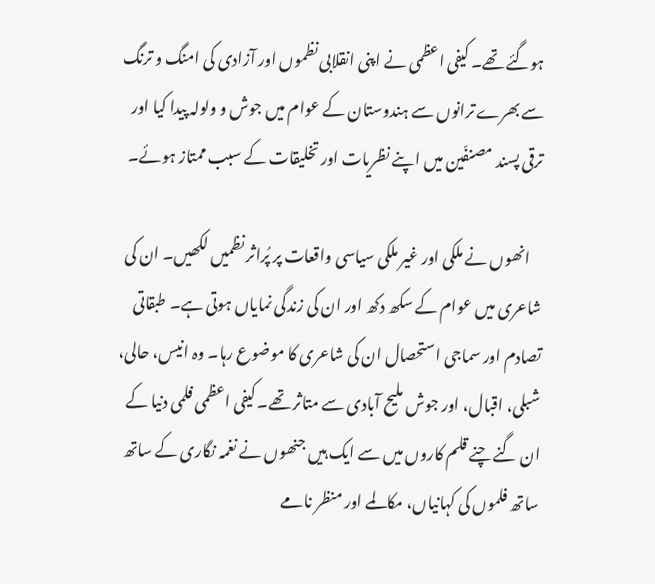ہوگئے تھے۔ کیفی اعظمی نے اپنی انقلابی نظموں اور آزادی کی امنگ و ترنگ سے بھرے ترانوں سے ہندوستان کے عوام میں جوش و ولولہ پیدا کیا اور ترقی پسند مصنفّین میں اپنے نظریات اور تخلیقات کے سبب ممتاز ہوئے۔

    انھوں نے ملکی اور غیر ملکی سیاسی واقعات پر پُراثر نظمیں لکھیں۔ ان کی شاعری میں عوام کے سکھ دکھ اور ان کی زندگی نمایاں ہوتی ہے۔ طبقاتی تصادم اور سماجی استحصال ان کی شاعری کا موضوع رہا۔ وہ انیس، حالی، شبلی، اقبال، اور جوش ملیح آبادی سے متاثر تھے۔ کیفی اعظمی فلمی دنیا کے ان گنے چنے قلم کاروں میں سے ایک ہیں جنھوں نے نغمہ نگاری کے ساتھ ساتھ فلموں کی کہانیاں، مکالمے اور منظر نامے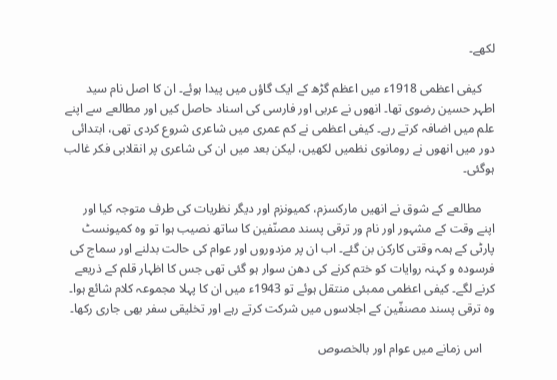لکھے۔

    کیفی اعظمی 1918ء میں اعظم گڑھ کے ایک گاؤں میں پیدا ہوئے۔ ان کا اصل نام سید اطہر حسین رضوی تھا۔ انھوں نے عربی اور فارسی کی اسناد حاصل کیں اور مطالعے سے اپنے علم میں اضافہ کرتے رہے۔ کیفی اعظمی نے کم عمری میں‌ شاعری شروع کردی تھی، ابتدائی دور میں انھوں نے رومانوی نظمیں لکھیں، لیکن بعد میں ان کی شاعری پر انقلابی فکر غالب ہوگئی۔

    مطالعے کے شوق نے انھیں مارکسزم، کمیونزم اور دیگر نظریات کی طرف متوجہ کیا اور اپنے وقت کے مشہور اور نام ور ترقی پسند مصنّفین کا ساتھ نصیب ہوا تو وہ کمیونسٹ پارٹی کے ہمہ وقتی کارکن بن گئے۔ اب ان پر مزدوروں اور عوام کی حالت بدلنے اور سماج کی فرسودہ و کہنہ روایات کو ختم کرنے کی دھن سوار ہو گئی تھی جس کا اظہار قلم کے ذریعے کرنے لگے۔ کیفی اعظمی ممبئی منتقل ہوئے تو 1943ء میں ان کا پہلا مجموعہ کلام شائع ہوا۔ وہ ترقی پسند مصنفّین کے اجلاسوں میں شرکت کرتے رہے اور تخلیقی سفر بھی جاری رکھا۔

    اس زمانے میں عوام اور بالخصوص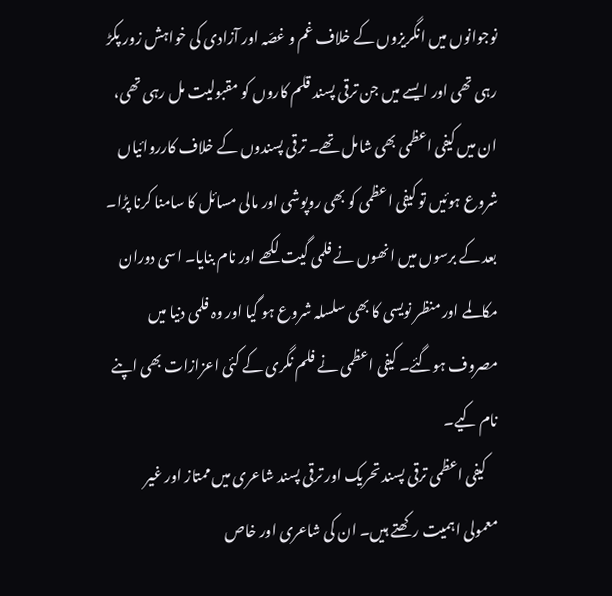نوجوانوں میں انگریزوں کے خلاف غم و غصّہ اور آزادی کی خواہش زور پکڑ رہی تھی اور ایسے میں‌ جن ترقی پسند قلم کاروں کو مقبولیت مل رہی تھی، ان میں کیفی اعظمی بھی شامل تھے۔ ترقی پسندوں کے خلاف کارروائیاں شروع ہوئیں تو کیفی اعظمی کو بھی روپوشی اور مالی مسائل کا سامنا کرنا پڑا۔ بعد کے برسوں میں انھوں نے فلمی گیت لکھے اور نام بنایا۔ اسی دوران مکالمے اور منظر نویسی کا بھی سلسلہ شروع ہو گیا اور وہ فلمی دنیا میں مصروف ہوگئے۔ کیفی اعظمی نے فلم نگری کے کئی اعزازات بھی اپنے نام کیے۔
    کیفی اعظمی ترقی پسند تحریک اور ترقی پسند شاعری میں ممتاز اور غیر معمولی اہمیت رکھتے ہیں۔ ان کی شاعری اور خاص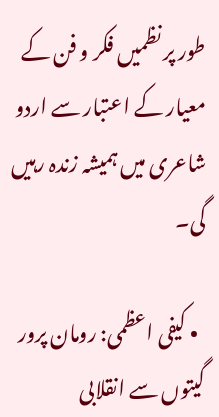طور پر نظمیں فکر و فن کے معیار کے اعتبار سے اردو شاعری میں ہمیشہ زندہ رہیں گی۔

  • کیفی اعظمی: رومان پرور گیتوں‌ سے انقلابی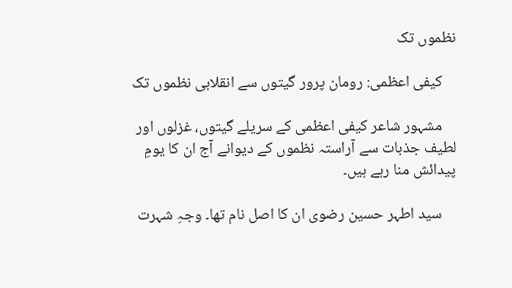نظموں‌ تک

    کیفی اعظمی: رومان پرور گیتوں‌ سے انقلابی نظموں‌ تک

    مشہور شاعر کیفی اعظمی کے سریلے گیتوں، غزلوں‌ اور لطیف جذبات سے آراستہ نظموں کے دیوانے آج ان کا یومِ پیدائش منا رہے ہیں۔

    سید اطہر حسین رضوی ان کا اصل نام تھا۔ وجہِ شہرت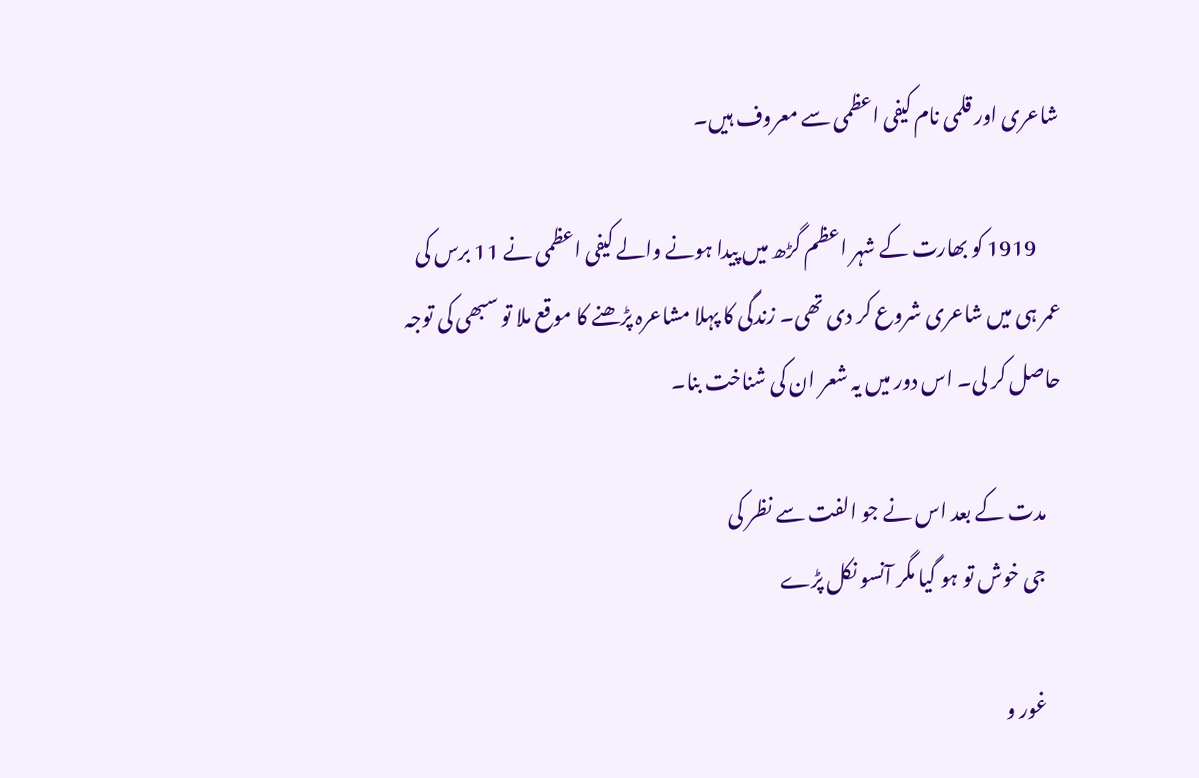شاعری اور قلمی نام کیفی اعظمی سے معروف ہیں۔

      1919 کو بھارت کے شہر اعظم گڑھ میں پیدا ہونے والے کیفی اعظمی نے 11 برس کی عمر ہی میں شاعری شروع کر دی تھی۔ زندگی کا پہلا مشاعرہ پڑھنے کا موقع ملا تو سبھی کی توجہ حاصل کر لی۔ اس دور میں‌ یہ شعر ان کی شناخت بنا۔

    مدت کے بعد اس نے جو الفت سے نظر کی
    جی خوش تو ہو گیا مگر آنسو نکل پڑے

    غور و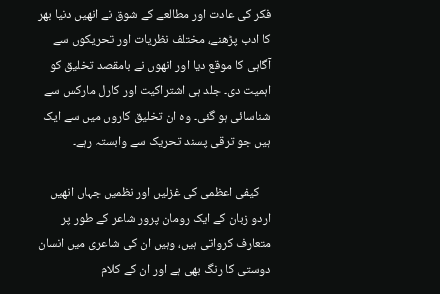فکر کی عادت اور مطالعے کے شوق نے انھیں دنیا بھر کا ادب پڑھنے، مختلف نظریات اور تحریکوں سے آگاہی کا موقع دیا اور انھوں نے بامقصد تخلیق کو اہمیت دی۔ جلد ہی اشتراکیت اور کارل مارکس سے شناسائی ہو گئی۔ وہ ان تخلیق کاروں میں سے ایک ہیں جو ترقی پسند تحریک سے وابستہ رہے۔

    کیفی اعظمی کی غزلیں اور نظمیں جہاں انھیں اردو زبان کے ایک رومان پرور شاعر کے طور پر متعارف کرواتی ہیں، وہیں ان کی شاعری میں انسان دوستی کا رنگ بھی ہے اور ان کے کلام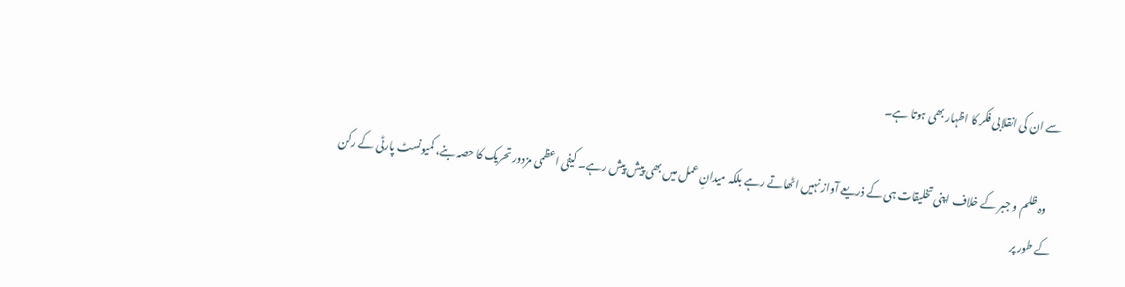سے ان کی انقلابی فکر کا اظہار بھی ہوتا ہے۔

    وہ ظلم و جبر کے خلاف اپنی تخلیقات ہی کے ذریعے آواز نہیں اٹھاتے رہے بلکہ میدانِ عمل میں بھی پیش پیش رہے۔ کیفی اعظمی مزدور تحریک کا حصہ بنے، کمیونسٹ پارٹی کے رکن کے طور پر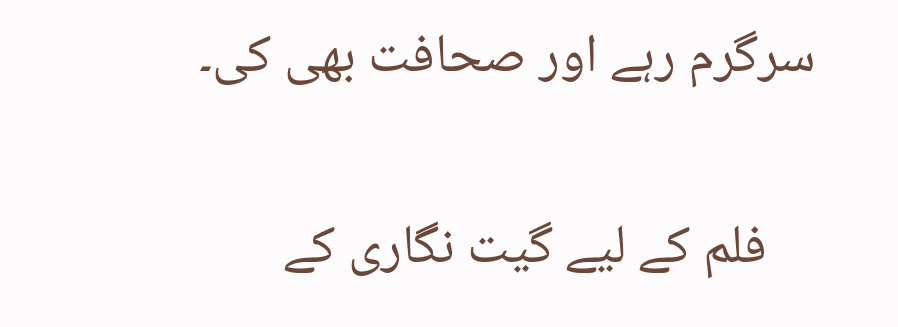سرگرم رہے اور صحافت بھی کی۔

    فلم کے لیے گیت نگاری کے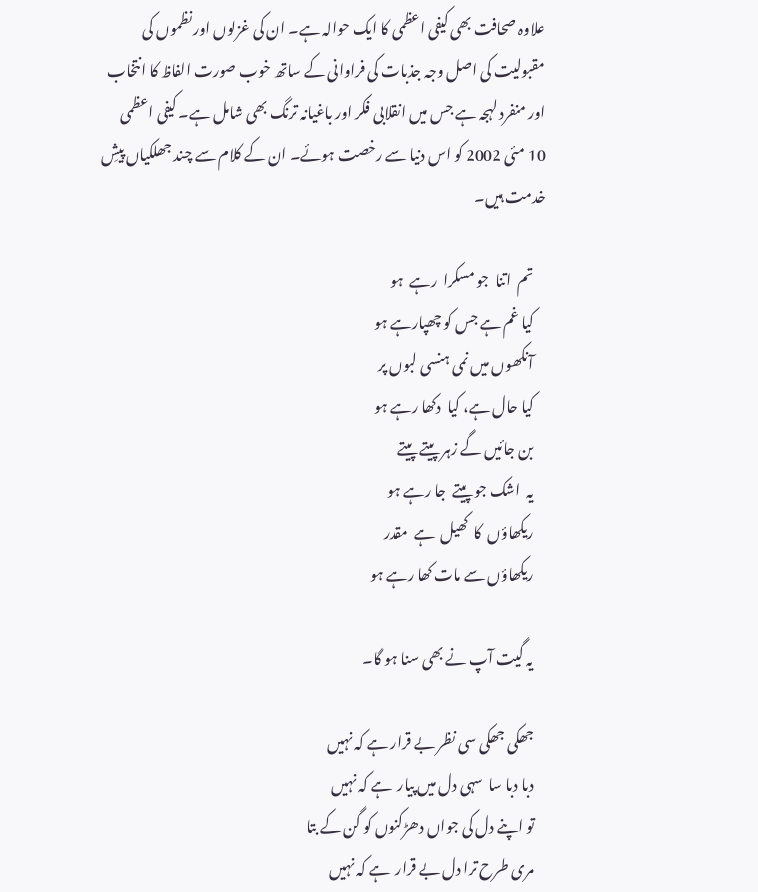علاوہ صحافت بھی کیفی اعظمی کا ایک حوالہ ہے۔ ان کی غزلوں اور نظموں کی مقبولیت کی اصل وجہ جذبات کی فراوانی کے ساتھ خوب صورت الفاظ کا انتخاب اور منفرد لہجہ ہے جس میں انقلابی فکر اور باغیانہ ترنگ بھی شامل ہے۔ کیفی اعظمی 10 مئی 2002 کو اس دنیا سے رخصت ہوئے۔ ان کے کلام سے چند جھلکیاں پیشِ خدمت ہیں۔

    تم  اتنا  جو مسکرا  رہے  ہو
    کیا غم ہے جس کو چھپارہے ہو
    آنکھوں میں نمی ہنسی لبوں پر
    کیا حال ہے، کیا  دکھا رہے ہو
    بن جائیں گے زہر پیتے پیتے
    یہ  اشک جو پیتے  جا رہے ہو
    ریکھاؤں  کا  کھیل  ہے  مقدر
    ریکھاؤں سے مات کھا رہے ہو

    یہ گیت آپ نے بھی سنا ہو گا۔

    جھکی جھکی سی نظر بے قرار ہے کہ نہیں
    دبا دبا سا  سہی دل میں پیار  ہے کہ نہیں
    تو اپنے دل کی جواں دھڑکنوں کو گن کے بتا
    مری طرح ترا دل بے قرار  ہے کہ نہیں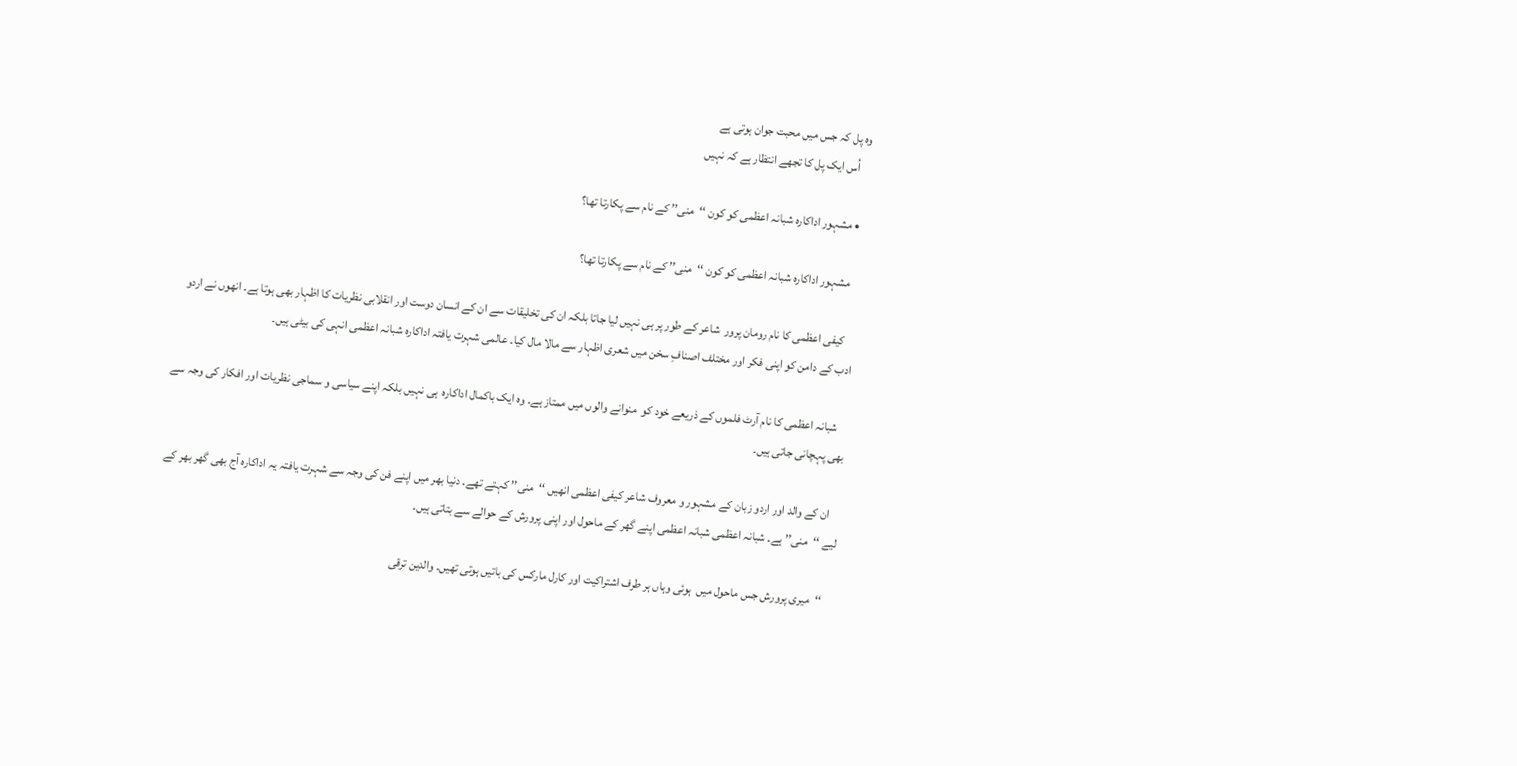وہ پل کہ جس میں محبت جوان ہوتی ہے
    اُس ایک پل کا تجھے انتظار ہے کہ نہیں

  • مشہور اداکارہ شبانہ اعظمی کو کون ‘‘منی’’ کے نام سے پکارتا تھا؟

    مشہور اداکارہ شبانہ اعظمی کو کون ‘‘منی’’ کے نام سے پکارتا تھا؟

    کیفی اعظمی کا نام رومان پرور  شاعر کے طور پر ہی نہیں لیا جاتا بلکہ ان کی تخلیقات سے ان کے انسان دوست اور انقلابی نظریات کا اظہار بھی ہوتا ہے۔ انھوں نے اردو ادب کے دامن کو اپنی فکر اور مختلف اصنافِ سخن میں شعری اظہار سے مالا مال کیا۔ عالمی شہرت یافتہ اداکارہ شبانہ اعظمی انہی کی بیٹی ہیں۔

    شبانہ اعظمی کا نام آرٹ فلموں کے ذریعے خود کو  منوانے والوں میں ممتاز ہے۔ وہ ایک باکمال اداکارہ  ہی نہیں بلکہ اپنے سیاسی و سماجی نظریات اور افکار کی وجہ سے بھی پہچانی جاتی ہیں۔

    ان کے والد اور اردو زبان کے مشہور و معروف شاعر کیفی اعظمی انھیں ‘‘منی’’ کہتے تھے۔ دنیا بھر میں اپنے فن کی وجہ سے شہرت یافتہ یہ اداکارہ آج بھی گھر بھر کے لیے ‘‘منی’’ ہے۔ شبانہ اعظمی شبانہ اعظمی اپنے گھر کے ماحول اور اپنی پرورش کے حوالے سے بتاتی ہیں۔

    ‘‘میری پرورش جس ماحول میں  ہوئی وہاں ہر طرف اشتراکیت اور کارل مارکس کی باتیں ہوتی تھیں۔ والدین ترقی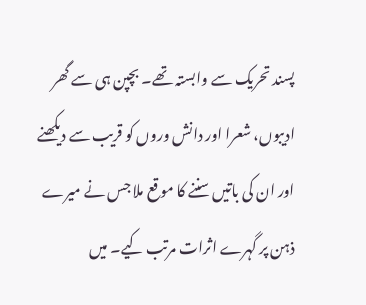پسند تحریک سے وابستہ تھے۔ بچپن ہی سے گھر ادیبوں، شعرا اور دانش وروں کو قریب سے دیکھنے اور ان کی باتیں سننے کا موقع ملا جس نے میرے ذہن پر گہرے اثرات مرتب کیے۔ میں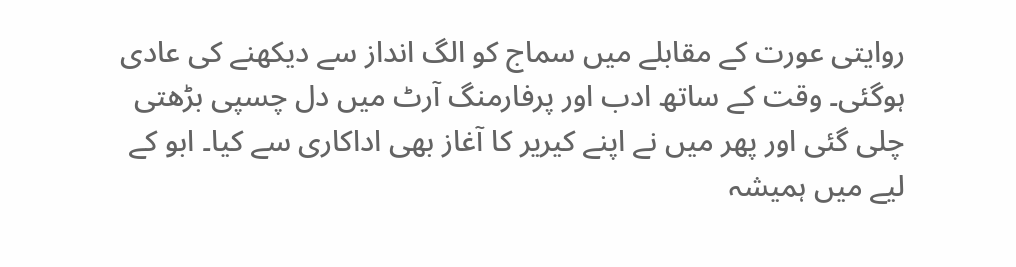روایتی عورت کے مقابلے میں سماج کو الگ انداز سے دیکھنے کی عادی ہوگئی۔ وقت کے ساتھ ادب اور پرفارمنگ آرٹ میں دل چسپی بڑھتی چلی گئی اور پھر میں نے اپنے کیریر کا آغاز بھی اداکاری سے کیا۔ ابو کے لیے میں ہمیشہ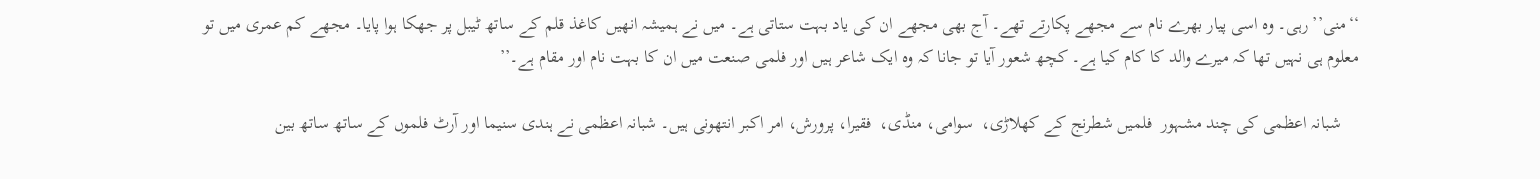‘‘منی’’ رہی۔ وہ اسی پیار بھرے نام سے مجھے پکارتے تھے۔ آج بھی مجھے ان کی یاد بہت ستاتی ہے۔ میں نے ہمیشہ انھیں کاغذ قلم کے ساتھ ٹیبل پر جھکا ہوا پایا۔ مجھے کم عمری میں تو معلوم ہی نہیں تھا کہ میرے والد کا کام کیا ہے۔ کچھ شعور آیا تو جانا کہ وہ ایک شاعر ہیں اور فلمی صنعت میں ان کا بہت نام اور مقام ہے۔’’

    شبانہ اعظمی کی چند مشہور  فلمیں شطرنج کے کھلاڑی،  سوامی، منڈی،  فقیرا، پرورش، امر اکبر انتھونی ہیں۔ شبانہ اعظمی نے ہندی سنیما اور آرٹ فلموں کے ساتھ ساتھ بین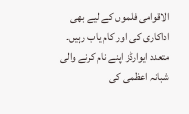الاقوامی فلموں کے لیے بھی اداکاری کی اور کام یاب رہیں۔ متعدد ایوارڈز اپنے نام کرنے والی شبانہ اعظمی کی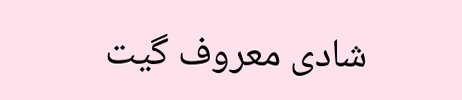شادی معروف گیت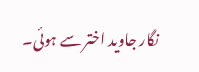نگار جاوید اختر سے ہوئی۔